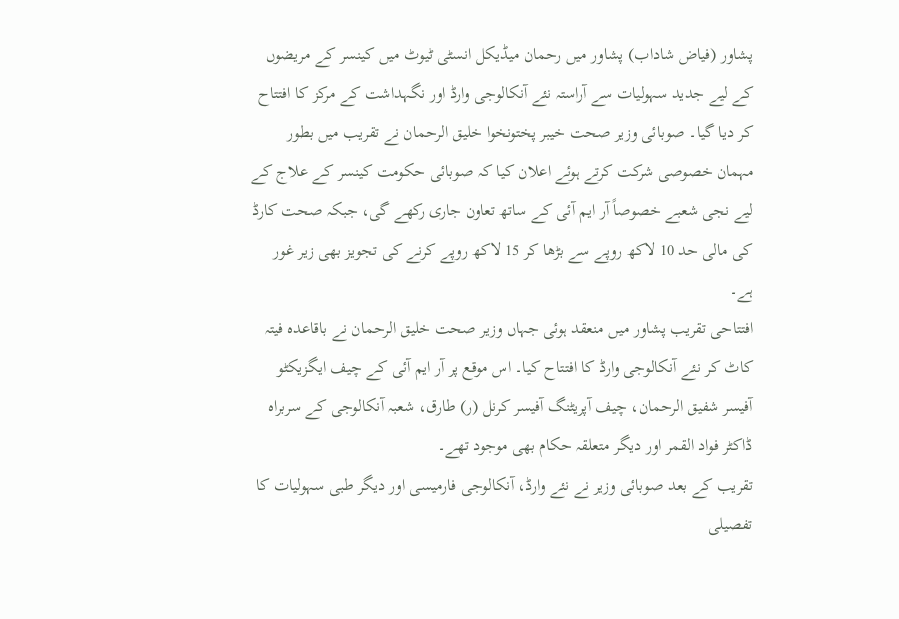پشاور (فیاض شاداب) پشاور میں رحمان میڈیکل انسٹی ٹیوٹ میں کینسر کے مریضوں کے لیے جدید سہولیات سے آراستہ نئے آنکالوجی وارڈ اور نگہداشت کے مرکز کا افتتاح کر دیا گیا۔ صوبائی وزیر صحت خیبر پختونخوا خلیق الرحمان نے تقریب میں بطور مہمان خصوصی شرکت کرتے ہوئے اعلان کیا کہ صوبائی حکومت کینسر کے علاج کے لیے نجی شعبے خصوصاً آر ایم آئی کے ساتھ تعاون جاری رکھے گی، جبکہ صحت کارڈ کی مالی حد 10 لاکھ روپے سے بڑھا کر 15 لاکھ روپے کرنے کی تجویز بھی زیر غور ہے۔
افتتاحی تقریب پشاور میں منعقد ہوئی جہاں وزیر صحت خلیق الرحمان نے باقاعدہ فیتہ کاٹ کر نئے آنکالوجی وارڈ کا افتتاح کیا۔ اس موقع پر آر ایم آئی کے چیف ایگزیکٹو آفیسر شفیق الرحمان، چیف آپریٹنگ آفیسر کرنل (ر) طارق، شعبہ آنکالوجی کے سربراہ ڈاکٹر فواد القمر اور دیگر متعلقہ حکام بھی موجود تھے۔
تقریب کے بعد صوبائی وزیر نے نئے وارڈ، آنکالوجی فارمیسی اور دیگر طبی سہولیات کا تفصیلی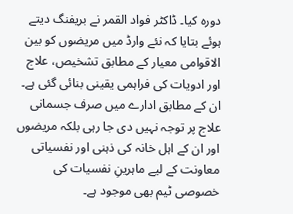دورہ کیا۔ ڈاکٹر فواد القمر نے بریفنگ دیتے ہوئے بتایا کہ نئے وارڈ میں مریضوں کو بین الاقوامی معیار کے مطابق تشخیص، علاج اور ادویات کی فراہمی یقینی بنائی گئی ہے۔ ان کے مطابق ادارے میں صرف جسمانی علاج پر توجہ نہیں دی جا رہی بلکہ مریضوں اور ان کے اہل خانہ کی ذہنی اور نفسیاتی معاونت کے لیے ماہرینِ نفسیات کی خصوصی ٹیم بھی موجود ہے۔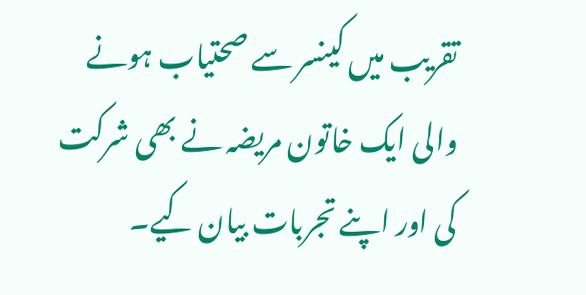تقریب میں کینسر سے صحتیاب ہونے والی ایک خاتون مریضہ نے بھی شرکت کی اور اپنے تجربات بیان کیے۔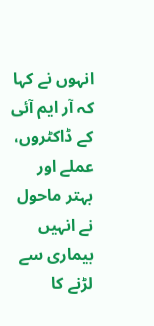انہوں نے کہا کہ آر ایم آئی کے ڈاکٹروں، عملے اور بہتر ماحول نے انہیں بیماری سے لڑنے کا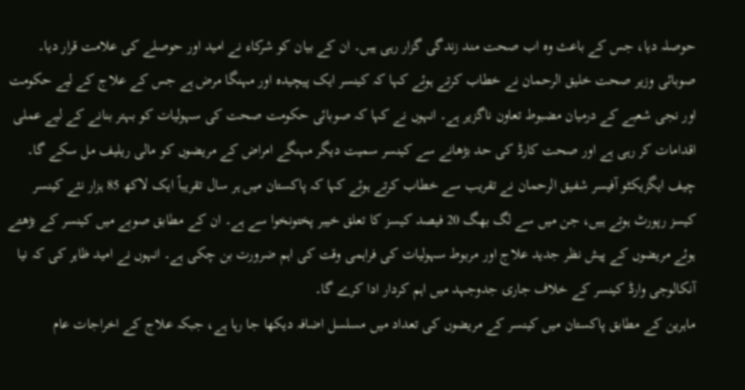حوصلہ دیا، جس کے باعث وہ اب صحت مند زندگی گزار رہی ہیں۔ ان کے بیان کو شرکاء نے امید اور حوصلے کی علامت قرار دیا۔
صوبائی وزیر صحت خلیق الرحمان نے خطاب کرتے ہوئے کہا کہ کینسر ایک پیچیدہ اور مہنگا مرض ہے جس کے علاج کے لیے حکومت اور نجی شعبے کے درمیان مضبوط تعاون ناگزیر ہے۔ انہوں نے کہا کہ صوبائی حکومت صحت کی سہولیات کو بہتر بنانے کے لیے عملی اقدامات کر رہی ہے اور صحت کارڈ کی حد بڑھانے سے کینسر سمیت دیگر مہنگے امراض کے مریضوں کو مالی ریلیف مل سکے گا۔
چیف ایگزیکٹو آفیسر شفیق الرحمان نے تقریب سے خطاب کرتے ہوئے کہا کہ پاکستان میں ہر سال تقریباً ایک لاکھ 85 ہزار نئے کینسر کیسز رپورٹ ہوتے ہیں، جن میں سے لگ بھگ 20 فیصد کیسز کا تعلق خیبر پختونخوا سے ہے۔ ان کے مطابق صوبے میں کینسر کے بڑھتے ہوئے مریضوں کے پیش نظر جدید علاج اور مربوط سہولیات کی فراہمی وقت کی اہم ضرورت بن چکی ہے۔ انہوں نے امید ظاہر کی کہ نیا آنکالوجی وارڈ کینسر کے خلاف جاری جدوجہد میں اہم کردار ادا کرے گا۔
ماہرین کے مطابق پاکستان میں کینسر کے مریضوں کی تعداد میں مسلسل اضافہ دیکھا جا رہا ہے، جبکہ علاج کے اخراجات عام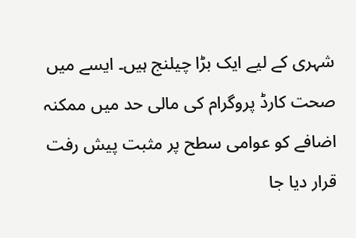شہری کے لیے ایک بڑا چیلنج ہیں۔ ایسے میں صحت کارڈ پروگرام کی مالی حد میں ممکنہ اضافے کو عوامی سطح پر مثبت پیش رفت قرار دیا جا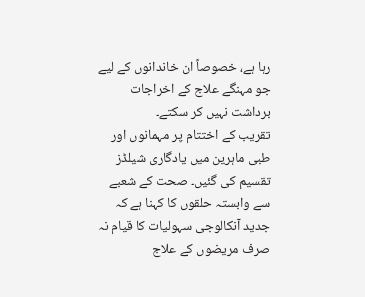رہا ہے، خصوصاً ان خاندانوں کے لیے جو مہنگے علاج کے اخراجات برداشت نہیں کر سکتے۔
تقریب کے اختتام پر مہمانوں اور طبی ماہرین میں یادگاری شیلڈز تقسیم کی گئیں۔ صحت کے شعبے سے وابستہ حلقوں کا کہنا ہے کہ جدید آنکالوجی سہولیات کا قیام نہ صرف مریضوں کے علاج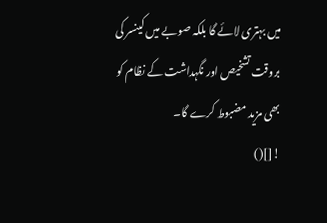میں بہتری لائے گا بلکہ صوبے میں کینسر کی بروقت تشخیص اور نگہداشت کے نظام کو بھی مزید مضبوط کرے گا۔
![]()